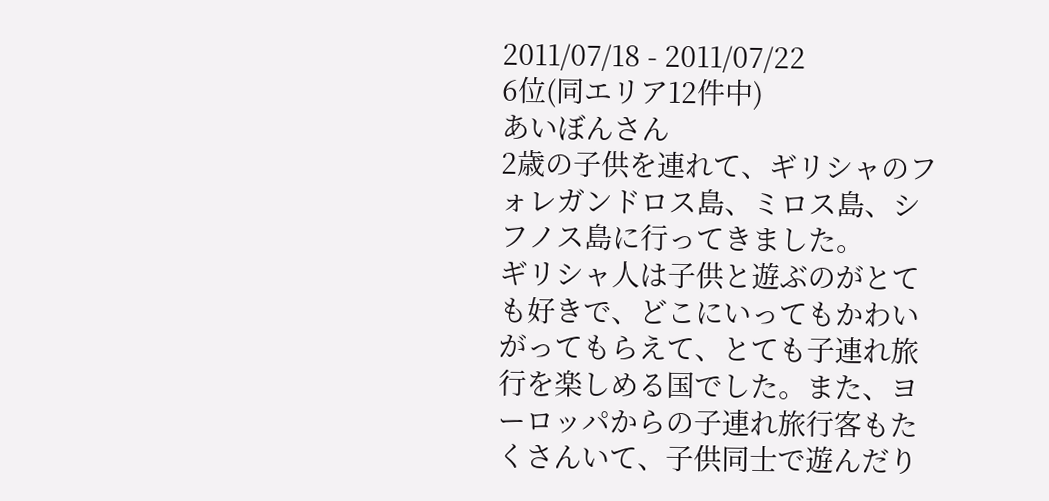2011/07/18 - 2011/07/22
6位(同エリア12件中)
あいぼんさん
2歳の子供を連れて、ギリシャのフォレガンドロス島、ミロス島、シフノス島に行ってきました。
ギリシャ人は子供と遊ぶのがとても好きで、どこにいってもかわいがってもらえて、とても子連れ旅行を楽しめる国でした。また、ヨーロッパからの子連れ旅行客もたくさんいて、子供同士で遊んだり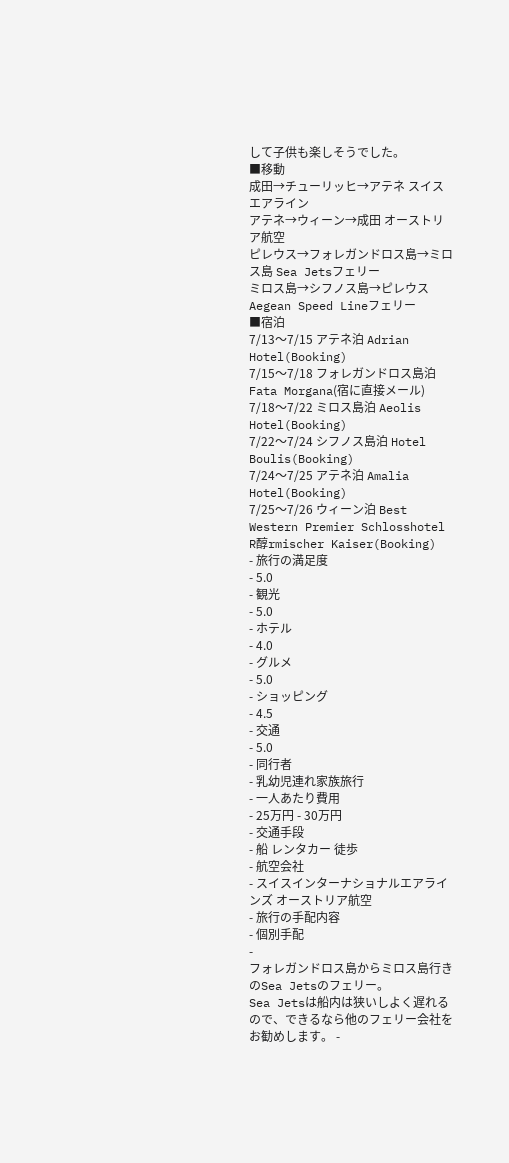して子供も楽しそうでした。
■移動
成田→チューリッヒ→アテネ スイスエアライン
アテネ→ウィーン→成田 オーストリア航空
ピレウス→フォレガンドロス島→ミロス島 Sea Jetsフェリー
ミロス島→シフノス島→ピレウス Aegean Speed Lineフェリー
■宿泊
7/13〜7/15 アテネ泊 Adrian Hotel(Booking)
7/15〜7/18 フォレガンドロス島泊 Fata Morgana(宿に直接メール)
7/18〜7/22 ミロス島泊 Aeolis Hotel(Booking)
7/22〜7/24 シフノス島泊 Hotel Boulis(Booking)
7/24〜7/25 アテネ泊 Amalia Hotel(Booking)
7/25〜7/26 ウィーン泊 Best Western Premier Schlosshotel R醇rmischer Kaiser(Booking)
- 旅行の満足度
- 5.0
- 観光
- 5.0
- ホテル
- 4.0
- グルメ
- 5.0
- ショッピング
- 4.5
- 交通
- 5.0
- 同行者
- 乳幼児連れ家族旅行
- 一人あたり費用
- 25万円 - 30万円
- 交通手段
- 船 レンタカー 徒歩
- 航空会社
- スイスインターナショナルエアラインズ オーストリア航空
- 旅行の手配内容
- 個別手配
-
フォレガンドロス島からミロス島行きのSea Jetsのフェリー。
Sea Jetsは船内は狭いしよく遅れるので、できるなら他のフェリー会社をお勧めします。 -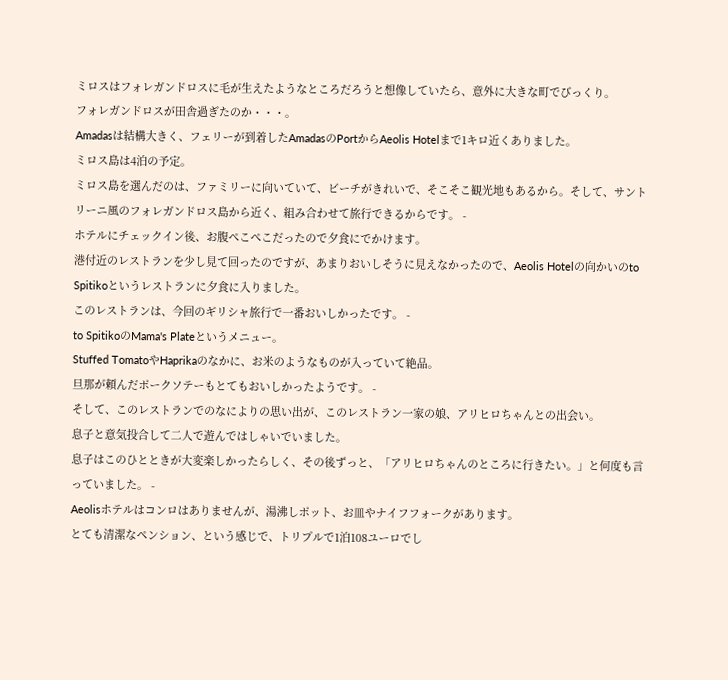ミロスはフォレガンドロスに毛が生えたようなところだろうと想像していたら、意外に大きな町でびっくり。
フォレガンドロスが田舎過ぎたのか・・・。
Amadasは結構大きく、フェリーが到着したAmadasのPortからAeolis Hotelまで1キロ近くありました。
ミロス島は4泊の予定。
ミロス島を選んだのは、ファミリーに向いていて、ビーチがきれいで、そこそこ観光地もあるから。そして、サントリーニ風のフォレガンドロス島から近く、組み合わせて旅行できるからです。 -
ホテルにチェックイン後、お腹ぺこぺこだったので夕食にでかけます。
港付近のレストランを少し見て回ったのですが、あまりおいしそうに見えなかったので、Aeolis Hotelの向かいのto Spitikoというレストランに夕食に入りました。
このレストランは、今回のギリシャ旅行で一番おいしかったです。 -
to SpitikoのMama's Plateというメニュー。
Stuffed TomatoやHaprikaのなかに、お米のようなものが入っていて絶品。
旦那が頼んだポークソテーもとてもおいしかったようです。 -
そして、このレストランでのなによりの思い出が、このレストラン一家の娘、アリヒロちゃんとの出会い。
息子と意気投合して二人で遊んではしゃいでいました。
息子はこのひとときが大変楽しかったらしく、その後ずっと、「アリヒロちゃんのところに行きたい。」と何度も言っていました。 -
Aeolisホテルはコンロはありませんが、湯沸しポット、お皿やナイフフォークがあります。
とても清潔なペンション、という感じで、トリプルで1泊108ユーロでし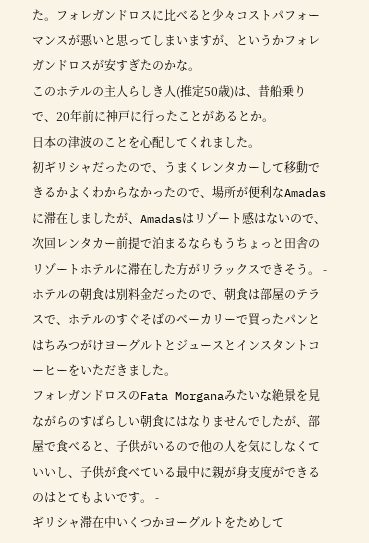た。フォレガンドロスに比べると少々コストパフォーマンスが悪いと思ってしまいますが、というかフォレガンドロスが安すぎたのかな。
このホテルの主人らしき人(推定50歳)は、昔船乗りで、20年前に神戸に行ったことがあるとか。
日本の津波のことを心配してくれました。
初ギリシャだったので、うまくレンタカーして移動できるかよくわからなかったので、場所が便利なAmadasに滞在しましたが、Amadasはリゾート感はないので、次回レンタカー前提で泊まるならもうちょっと田舎のリゾートホテルに滞在した方がリラックスできそう。 -
ホテルの朝食は別料金だったので、朝食は部屋のテラスで、ホテルのすぐそばのベーカリーで買ったパンとはちみつがけヨーグルトとジュースとインスタントコーヒーをいただきました。
フォレガンドロスのFata Morganaみたいな絶景を見ながらのすばらしい朝食にはなりませんでしたが、部屋で食べると、子供がいるので他の人を気にしなくていいし、子供が食べている最中に親が身支度ができるのはとてもよいです。 -
ギリシャ滞在中いくつかヨーグルトをためして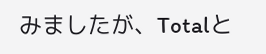みましたが、Totalと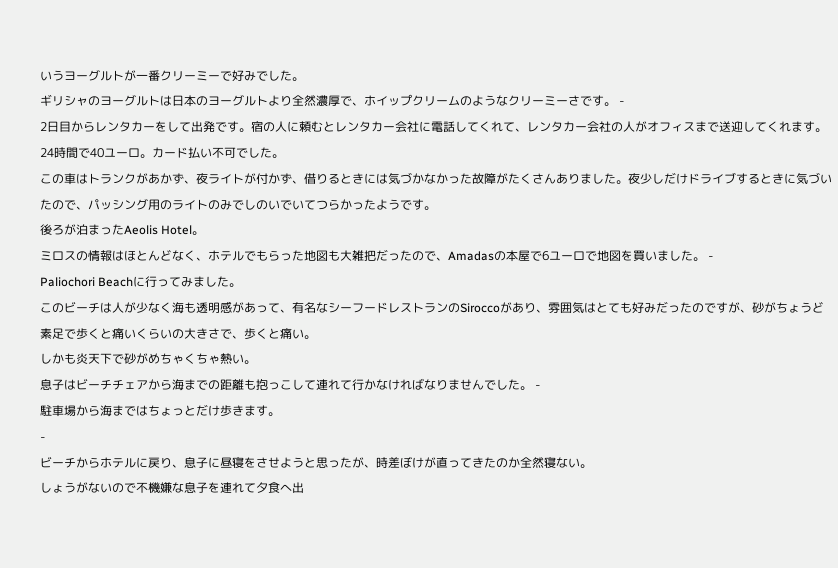いうヨーグルトが一番クリーミーで好みでした。
ギリシャのヨーグルトは日本のヨーグルトより全然濃厚で、ホイップクリームのようなクリーミーさです。 -
2日目からレンタカーをして出発です。宿の人に頼むとレンタカー会社に電話してくれて、レンタカー会社の人がオフィスまで送迎してくれます。
24時間で40ユーロ。カード払い不可でした。
この車はトランクがあかず、夜ライトが付かず、借りるときには気づかなかった故障がたくさんありました。夜少しだけドライブするときに気づいたので、パッシング用のライトのみでしのいでいてつらかったようです。
後ろが泊まったAeolis Hotel。
ミロスの情報はほとんどなく、ホテルでもらった地図も大雑把だったので、Amadasの本屋で6ユーロで地図を買いました。 -
Paliochori Beachに行ってみました。
このビーチは人が少なく海も透明感があって、有名なシーフードレストランのSiroccoがあり、雰囲気はとても好みだったのですが、砂がちょうど素足で歩くと痛いくらいの大きさで、歩くと痛い。
しかも炎天下で砂がめちゃくちゃ熱い。
息子はビーチチェアから海までの距離も抱っこして連れて行かなければなりませんでした。 -
駐車場から海まではちょっとだけ歩きます。
-
ビーチからホテルに戻り、息子に昼寝をさせようと思ったが、時差ぼけが直ってきたのか全然寝ない。
しょうがないので不機嫌な息子を連れて夕食へ出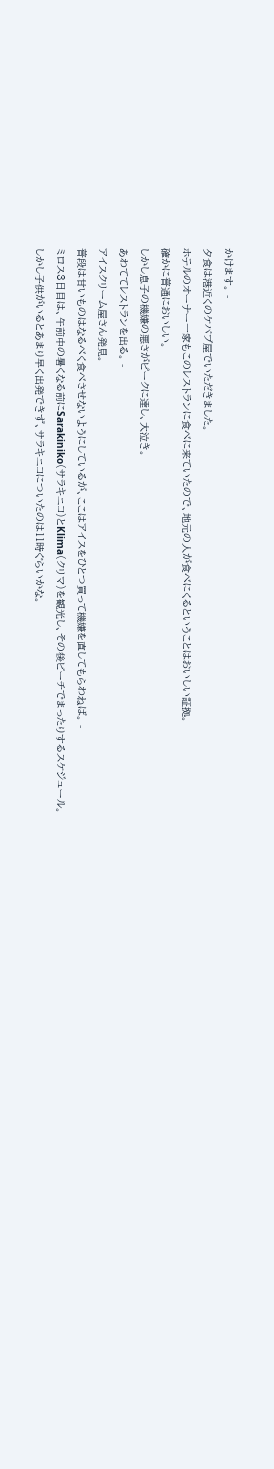かけます。 -
夕食は港近くのケバブ屋でいただきました。
ホテルのオーナー一家もこのレストランに食べに来ていたので、地元の人が食べにくるということはおいしい証拠。
確かに普通においしい。
しかし息子の機嫌の悪さがピークに達し、大泣き。
あわててレストランを出る。 -
アイスクリーム屋さん発見。
普段は甘いものはなるべく食べさせないようにしているが、ここはアイスをひとつ買って機嫌を直してもらわねば。 -
ミロス3日目は、午前中の暑くなる前にSarakiniko(サラキニコ)とKlima(クリマ)を観光し、その後ビーチでまったりするスケジュール。
しかし子供がいるとあまり早く出発できず、サラキニコについたのは11時ぐらいかな。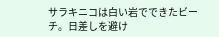サラキニコは白い岩でできたビーチ。日差しを避け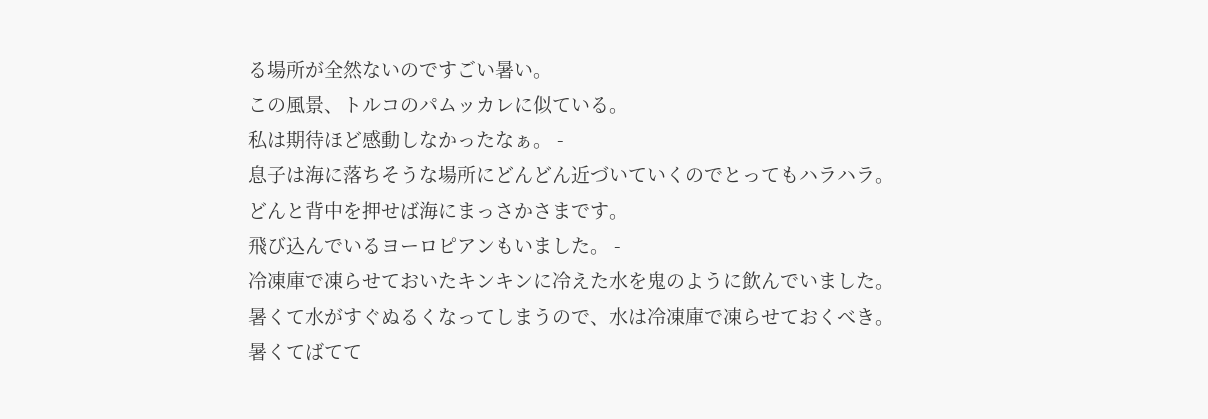る場所が全然ないのですごい暑い。
この風景、トルコのパムッカレに似ている。
私は期待ほど感動しなかったなぁ。 -
息子は海に落ちそうな場所にどんどん近づいていくのでとってもハラハラ。
どんと背中を押せば海にまっさかさまです。
飛び込んでいるヨーロピアンもいました。 -
冷凍庫で凍らせておいたキンキンに冷えた水を鬼のように飲んでいました。
暑くて水がすぐぬるくなってしまうので、水は冷凍庫で凍らせておくべき。
暑くてばてて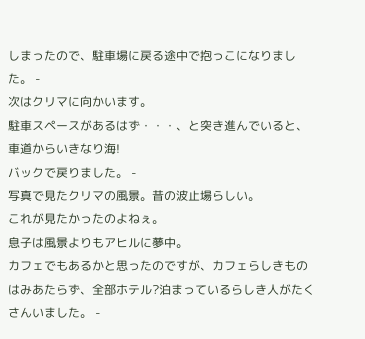しまったので、駐車場に戻る途中で抱っこになりました。 -
次はクリマに向かいます。
駐車スペースがあるはず・・・、と突き進んでいると、車道からいきなり海!
バックで戻りました。 -
写真で見たクリマの風景。昔の波止場らしい。
これが見たかったのよねぇ。
息子は風景よりもアヒルに夢中。
カフェでもあるかと思ったのですが、カフェらしきものはみあたらず、全部ホテル?泊まっているらしき人がたくさんいました。 -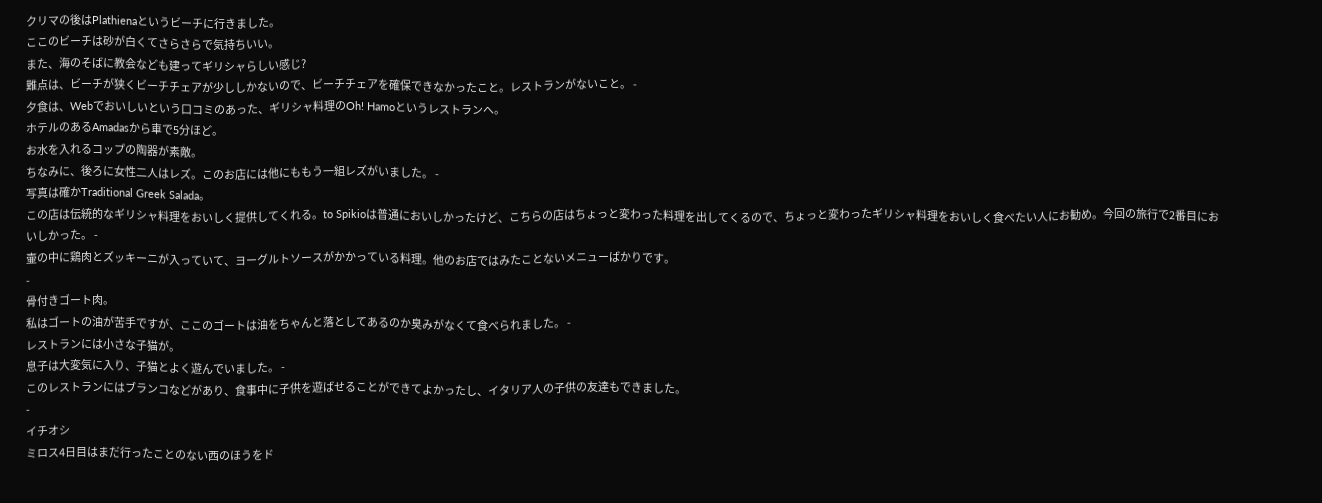クリマの後はPlathienaというビーチに行きました。
ここのビーチは砂が白くてさらさらで気持ちいい。
また、海のそばに教会なども建ってギリシャらしい感じ?
難点は、ビーチが狭くビーチチェアが少ししかないので、ビーチチェアを確保できなかったこと。レストランがないこと。 -
夕食は、Webでおいしいという口コミのあった、ギリシャ料理のOh! Hamoというレストランへ。
ホテルのあるAmadasから車で5分ほど。
お水を入れるコップの陶器が素敵。
ちなみに、後ろに女性二人はレズ。このお店には他にももう一組レズがいました。 -
写真は確かTraditional Greek Salada。
この店は伝統的なギリシャ料理をおいしく提供してくれる。to Spikioは普通においしかったけど、こちらの店はちょっと変わった料理を出してくるので、ちょっと変わったギリシャ料理をおいしく食べたい人にお勧め。今回の旅行で2番目においしかった。 -
壷の中に鶏肉とズッキーニが入っていて、ヨーグルトソースがかかっている料理。他のお店ではみたことないメニューばかりです。
-
骨付きゴート肉。
私はゴートの油が苦手ですが、ここのゴートは油をちゃんと落としてあるのか臭みがなくて食べられました。 -
レストランには小さな子猫が。
息子は大変気に入り、子猫とよく遊んでいました。 -
このレストランにはブランコなどがあり、食事中に子供を遊ばせることができてよかったし、イタリア人の子供の友達もできました。
-
イチオシ
ミロス4日目はまだ行ったことのない西のほうをド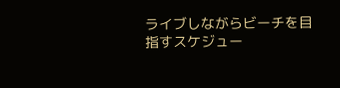ライブしながらビーチを目指すスケジュー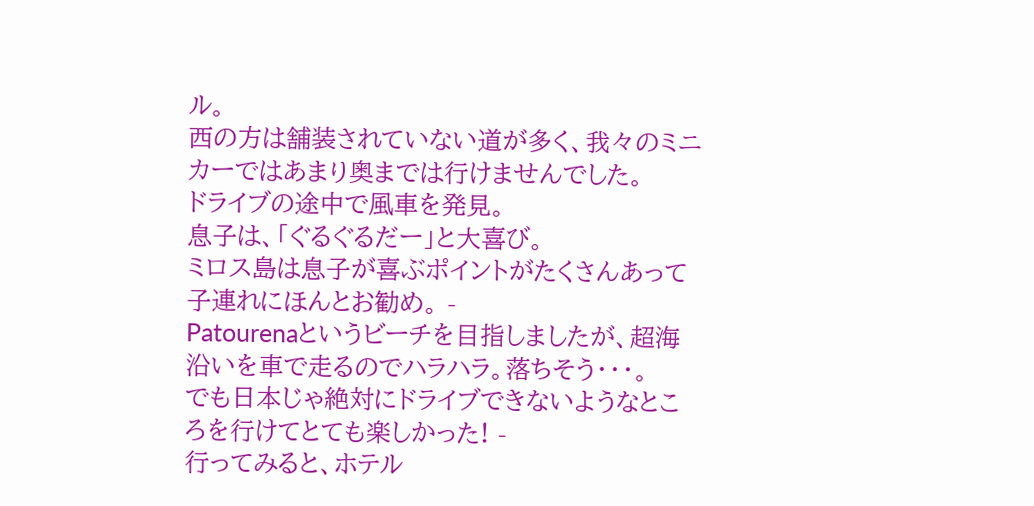ル。
西の方は舗装されていない道が多く、我々のミニカーではあまり奥までは行けませんでした。
ドライブの途中で風車を発見。
息子は、「ぐるぐるだー」と大喜び。
ミロス島は息子が喜ぶポイントがたくさんあって子連れにほんとお勧め。 -
Patourenaというビーチを目指しましたが、超海沿いを車で走るのでハラハラ。落ちそう・・・。
でも日本じゃ絶対にドライブできないようなところを行けてとても楽しかった! -
行ってみると、ホテル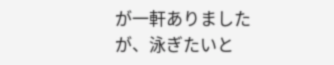が一軒ありましたが、泳ぎたいと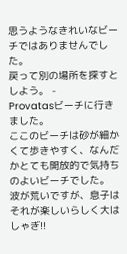思うようなきれいなビーチではありませんでした。
戻って別の場所を探すとしよう。 -
Provatasビーチに行きました。
ここのビーチは砂が細かくて歩きやすく、なんだかとても開放的で気持ちのよいビーチでした。
波が荒いですが、息子はそれが楽しいらしく大はしゃぎ!!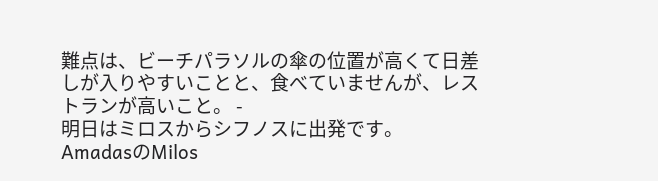難点は、ビーチパラソルの傘の位置が高くて日差しが入りやすいことと、食べていませんが、レストランが高いこと。 -
明日はミロスからシフノスに出発です。
AmadasのMilos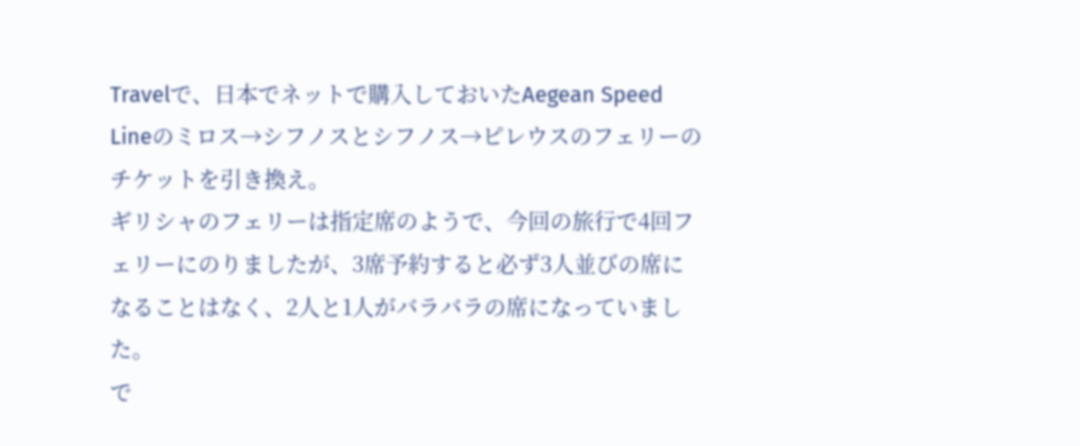Travelで、日本でネットで購入しておいたAegean Speed Lineのミロス→シフノスとシフノス→ピレウスのフェリーのチケットを引き換え。
ギリシャのフェリーは指定席のようで、今回の旅行で4回フェリーにのりましたが、3席予約すると必ず3人並びの席になることはなく、2人と1人がバラバラの席になっていました。
で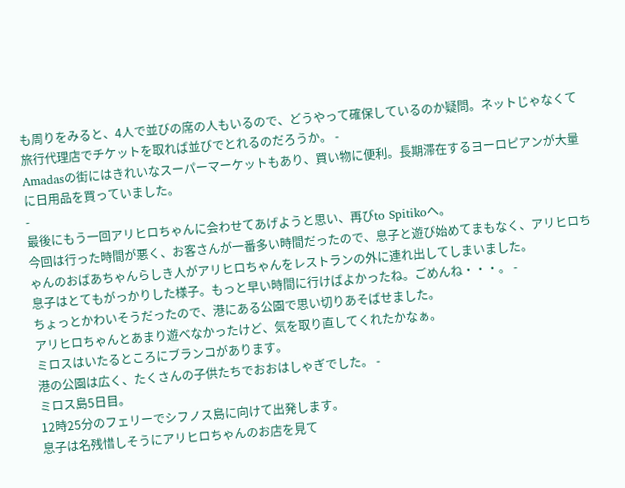も周りをみると、4人で並びの席の人もいるので、どうやって確保しているのか疑問。ネットじゃなくて旅行代理店でチケットを取れば並びでとれるのだろうか。 -
Amadasの街にはきれいなスーパーマーケットもあり、買い物に便利。長期滞在するヨーロピアンが大量に日用品を買っていました。
-
最後にもう一回アリヒロちゃんに会わせてあげようと思い、再びto Spitikoへ。
今回は行った時間が悪く、お客さんが一番多い時間だったので、息子と遊び始めてまもなく、アリヒロちゃんのおばあちゃんらしき人がアリヒロちゃんをレストランの外に連れ出してしまいました。
息子はとてもがっかりした様子。もっと早い時間に行けばよかったね。ごめんね・・・。 -
ちょっとかわいそうだったので、港にある公園で思い切りあそばせました。
アリヒロちゃんとあまり遊べなかったけど、気を取り直してくれたかなぁ。
ミロスはいたるところにブランコがあります。
港の公園は広く、たくさんの子供たちでおおはしゃぎでした。 -
ミロス島5日目。
12時25分のフェリーでシフノス島に向けて出発します。
息子は名残惜しそうにアリヒロちゃんのお店を見て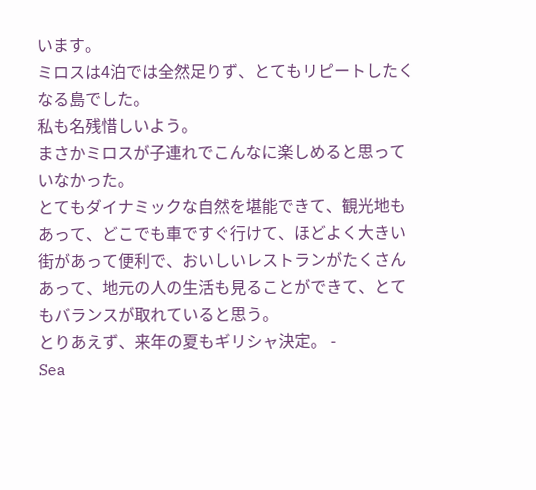います。
ミロスは4泊では全然足りず、とてもリピートしたくなる島でした。
私も名残惜しいよう。
まさかミロスが子連れでこんなに楽しめると思っていなかった。
とてもダイナミックな自然を堪能できて、観光地もあって、どこでも車ですぐ行けて、ほどよく大きい街があって便利で、おいしいレストランがたくさんあって、地元の人の生活も見ることができて、とてもバランスが取れていると思う。
とりあえず、来年の夏もギリシャ決定。 -
Sea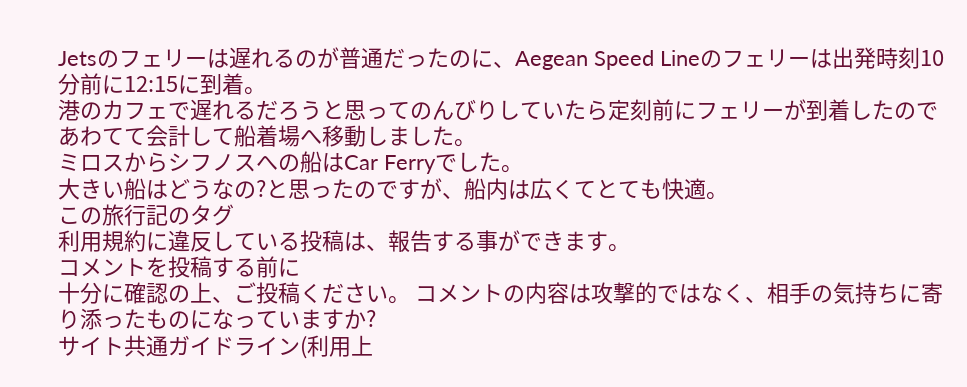Jetsのフェリーは遅れるのが普通だったのに、Aegean Speed Lineのフェリーは出発時刻10分前に12:15に到着。
港のカフェで遅れるだろうと思ってのんびりしていたら定刻前にフェリーが到着したのであわてて会計して船着場へ移動しました。
ミロスからシフノスへの船はCar Ferryでした。
大きい船はどうなの?と思ったのですが、船内は広くてとても快適。
この旅行記のタグ
利用規約に違反している投稿は、報告する事ができます。
コメントを投稿する前に
十分に確認の上、ご投稿ください。 コメントの内容は攻撃的ではなく、相手の気持ちに寄り添ったものになっていますか?
サイト共通ガイドライン(利用上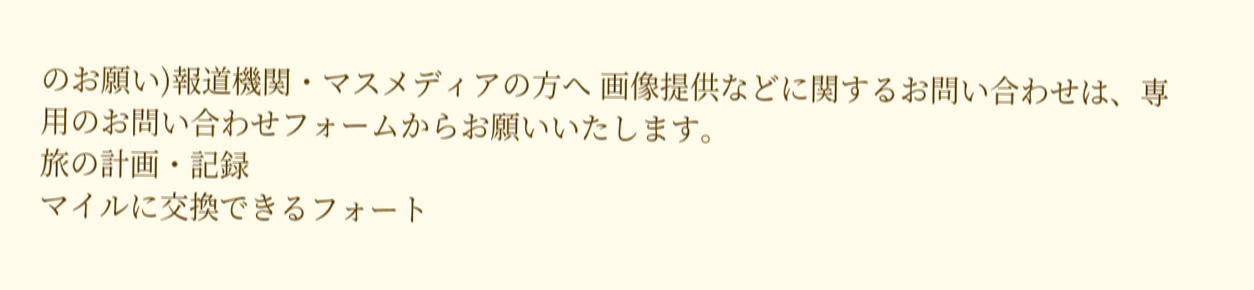のお願い)報道機関・マスメディアの方へ 画像提供などに関するお問い合わせは、専用のお問い合わせフォームからお願いいたします。
旅の計画・記録
マイルに交換できるフォート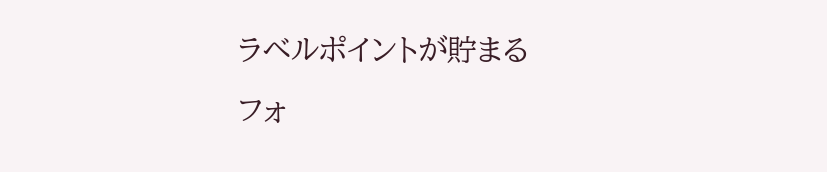ラベルポイントが貯まる
フォ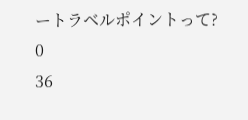ートラベルポイントって?
0
36